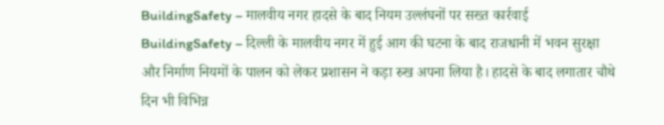BuildingSafety – मालवीय नगर हादसे के बाद नियम उल्लंघनों पर सख्त कार्रवाई
BuildingSafety – दिल्ली के मालवीय नगर में हुई आग की घटना के बाद राजधानी में भवन सुरक्षा और निर्माण नियमों के पालन को लेकर प्रशासन ने कड़ा रुख अपना लिया है। हादसे के बाद लगातार चौथे दिन भी विभिन्न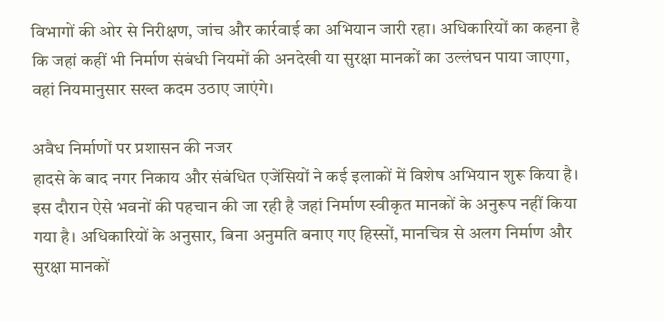विभागों की ओर से निरीक्षण, जांच और कार्रवाई का अभियान जारी रहा। अधिकारियों का कहना है कि जहां कहीं भी निर्माण संबंधी नियमों की अनदेखी या सुरक्षा मानकों का उल्लंघन पाया जाएगा, वहां नियमानुसार सख्त कदम उठाए जाएंगे।

अवैध निर्माणों पर प्रशासन की नजर
हादसे के बाद नगर निकाय और संबंधित एजेंसियों ने कई इलाकों में विशेष अभियान शुरू किया है। इस दौरान ऐसे भवनों की पहचान की जा रही है जहां निर्माण स्वीकृत मानकों के अनुरूप नहीं किया गया है। अधिकारियों के अनुसार, बिना अनुमति बनाए गए हिस्सों, मानचित्र से अलग निर्माण और सुरक्षा मानकों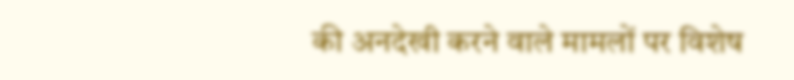की अनदेखी करने वाले मामलों पर विशेष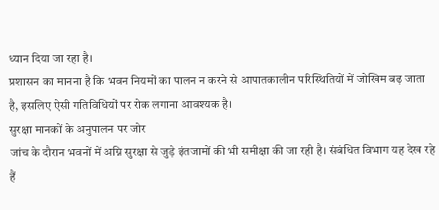ध्यान दिया जा रहा है।
प्रशासन का मानना है कि भवन नियमों का पालन न करने से आपातकालीन परिस्थितियों में जोखिम बढ़ जाता है, इसलिए ऐसी गतिविधियों पर रोक लगाना आवश्यक है।
सुरक्षा मानकों के अनुपालन पर जोर
जांच के दौरान भवनों में अग्नि सुरक्षा से जुड़े इंतजामों की भी समीक्षा की जा रही है। संबंधित विभाग यह देख रहे हैं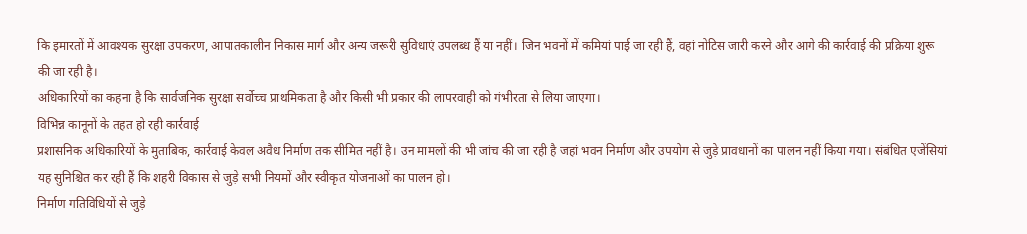कि इमारतों में आवश्यक सुरक्षा उपकरण, आपातकालीन निकास मार्ग और अन्य जरूरी सुविधाएं उपलब्ध हैं या नहीं। जिन भवनों में कमियां पाई जा रही हैं, वहां नोटिस जारी करने और आगे की कार्रवाई की प्रक्रिया शुरू की जा रही है।
अधिकारियों का कहना है कि सार्वजनिक सुरक्षा सर्वोच्च प्राथमिकता है और किसी भी प्रकार की लापरवाही को गंभीरता से लिया जाएगा।
विभिन्न कानूनों के तहत हो रही कार्रवाई
प्रशासनिक अधिकारियों के मुताबिक, कार्रवाई केवल अवैध निर्माण तक सीमित नहीं है। उन मामलों की भी जांच की जा रही है जहां भवन निर्माण और उपयोग से जुड़े प्रावधानों का पालन नहीं किया गया। संबंधित एजेंसियां यह सुनिश्चित कर रही हैं कि शहरी विकास से जुड़े सभी नियमों और स्वीकृत योजनाओं का पालन हो।
निर्माण गतिविधियों से जुड़े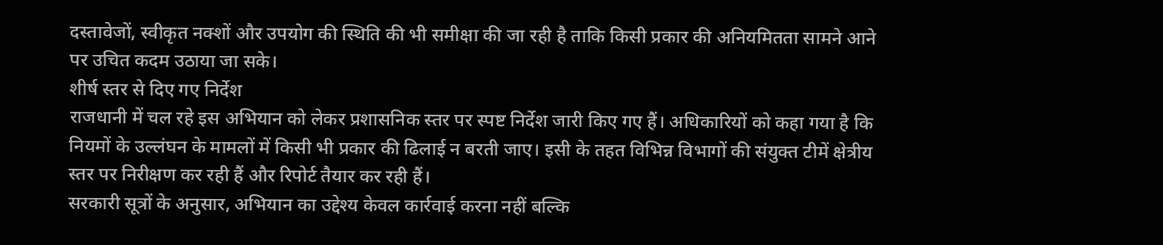दस्तावेजों, स्वीकृत नक्शों और उपयोग की स्थिति की भी समीक्षा की जा रही है ताकि किसी प्रकार की अनियमितता सामने आने पर उचित कदम उठाया जा सके।
शीर्ष स्तर से दिए गए निर्देश
राजधानी में चल रहे इस अभियान को लेकर प्रशासनिक स्तर पर स्पष्ट निर्देश जारी किए गए हैं। अधिकारियों को कहा गया है कि नियमों के उल्लंघन के मामलों में किसी भी प्रकार की ढिलाई न बरती जाए। इसी के तहत विभिन्न विभागों की संयुक्त टीमें क्षेत्रीय स्तर पर निरीक्षण कर रही हैं और रिपोर्ट तैयार कर रही हैं।
सरकारी सूत्रों के अनुसार, अभियान का उद्देश्य केवल कार्रवाई करना नहीं बल्कि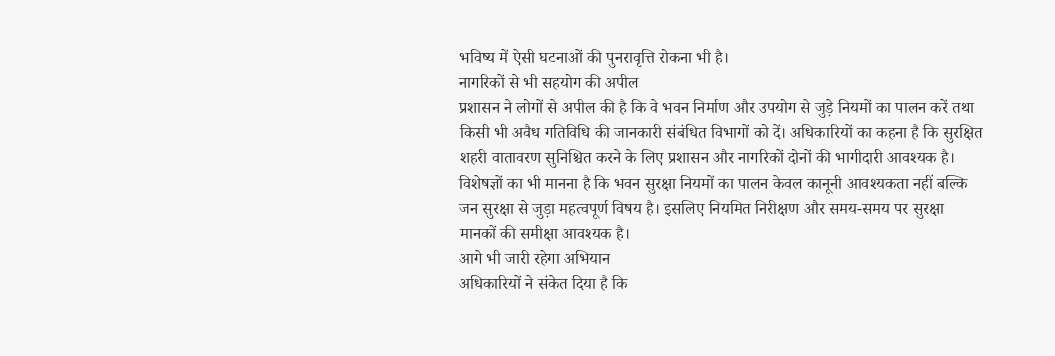भविष्य में ऐसी घटनाओं की पुनरावृत्ति रोकना भी है।
नागरिकों से भी सहयोग की अपील
प्रशासन ने लोगों से अपील की है कि वे भवन निर्माण और उपयोग से जुड़े नियमों का पालन करें तथा किसी भी अवैध गतिविधि की जानकारी संबंधित विभागों को दें। अधिकारियों का कहना है कि सुरक्षित शहरी वातावरण सुनिश्चित करने के लिए प्रशासन और नागरिकों दोनों की भागीदारी आवश्यक है।
विशेषज्ञों का भी मानना है कि भवन सुरक्षा नियमों का पालन केवल कानूनी आवश्यकता नहीं बल्कि जन सुरक्षा से जुड़ा महत्वपूर्ण विषय है। इसलिए नियमित निरीक्षण और समय-समय पर सुरक्षा मानकों की समीक्षा आवश्यक है।
आगे भी जारी रहेगा अभियान
अधिकारियों ने संकेत दिया है कि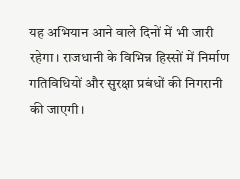यह अभियान आने वाले दिनों में भी जारी रहेगा। राजधानी के विभिन्न हिस्सों में निर्माण गतिविधियों और सुरक्षा प्रबंधों की निगरानी की जाएगी।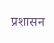प्रशासन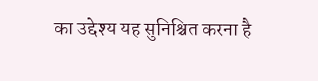का उद्देश्य यह सुनिश्चित करना है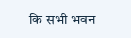कि सभी भवन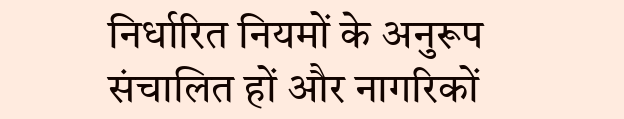निर्धारित नियमों के अनुरूप संचालित हों और नागरिकों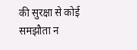की सुरक्षा से कोई समझौता न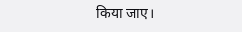किया जाए।